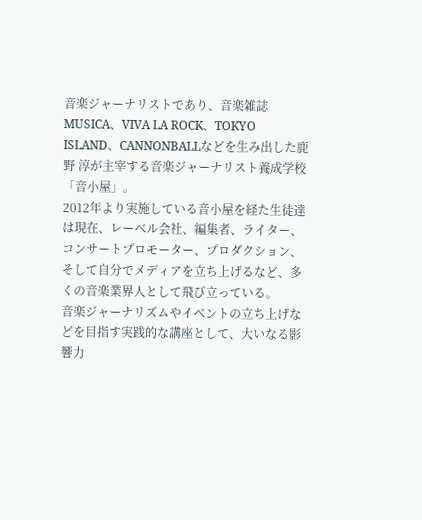⾳楽ジャーナリストであり、⾳楽雑誌MUSICA、VIVA LA ROCK、TOKYO ISLAND、CANNONBALLなどを⽣み出した⿅野 淳が主宰する⾳楽ジャーナリスト養成学校「⾳⼩屋」。
2012年より実施している⾳⼩屋を経た⽣徒達は現在、レーベル会社、編集者、ライター、コンサートプロモーター、プロダクション、そして⾃分でメディアを⽴ち上げるなど、多くの⾳楽業界⼈として⾶び⽴っている。
⾳楽ジャーナリズムやイベントの⽴ち上げなどを⽬指す実践的な講座として、⼤いなる影響⼒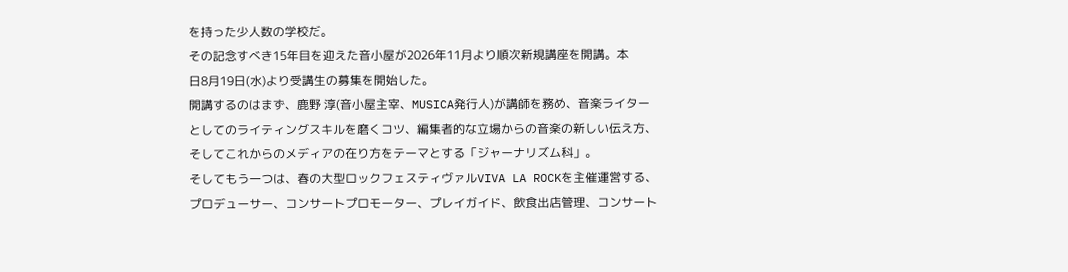を持った少⼈数の学校だ。
その記念すべき15年⽬を迎えた⾳⼩屋が2026年11⽉より順次新規講座を開講。本⽇8⽉19⽇(⽔)より受講⽣の募集を開始した。
開講するのはまず、⿅野 淳(⾳⼩屋主宰、MUSICA発⾏⼈)が講師を務め、⾳楽ライターとしてのライティングスキルを磨くコツ、編集者的な⽴場からの⾳楽の新しい伝え⽅、そしてこれからのメディアの在り⽅をテーマとする「ジャーナリズム科」。
そしてもう⼀つは、春の⼤型ロックフェスティヴァルVIVA LA ROCKを主催運営する、プロデューサー、コンサートプロモーター、プレイガイド、飲⾷出店管理、コンサート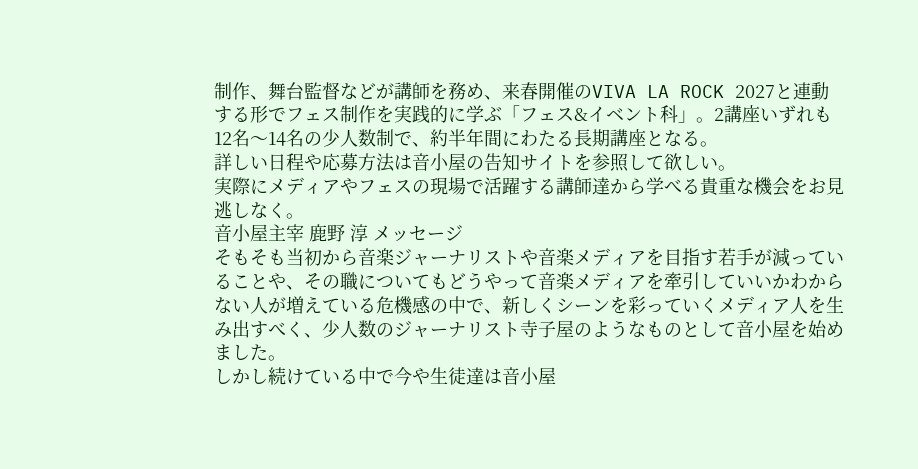制作、舞台監督などが講師を務め、来春開催のVIVA LA ROCK 2027と連動する形でフェス制作を実践的に学ぶ「フェス&イベント科」。2講座いずれも12名〜14名の少⼈数制で、約半年間にわたる⻑期講座となる。
詳しい⽇程や応募⽅法は⾳⼩屋の告知サイトを参照して欲しい。
実際にメディアやフェスの現場で活躍する講師達から学べる貴重な機会をお⾒逃しなく。
⾳⼩屋主宰 ⿅野 淳 メッセージ
そもそも当初から⾳楽ジャーナリストや⾳楽メディアを⽬指す若⼿が減っていることや、その職についてもどうやって⾳楽メディアを牽引していいかわからない⼈が増えている危機感の中で、新しくシーンを彩っていくメディア⼈を⽣み出すべく、少⼈数のジャーナリスト寺⼦屋のようなものとして⾳⼩屋を始めました。
しかし続けている中で今や⽣徒達は⾳⼩屋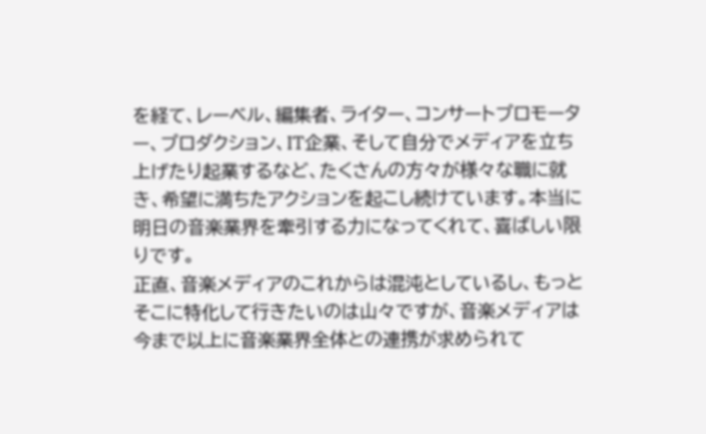を経て、レーベル、編集者、ライター、コンサートプロモーター、プロダクション、IT企業、そして⾃分でメディアを⽴ち上げたり起業するなど、たくさんの⽅々が様々な職に就き、希望に満ちたアクションを起こし続けています。本当に明⽇の⾳楽業界を牽引する⼒になってくれて、喜ばしい限りです。
正直、⾳楽メディアのこれからは混沌としているし、もっとそこに特化して⾏きたいのは⼭々ですが、⾳楽メディアは今まで以上に⾳楽業界全体との連携が求められて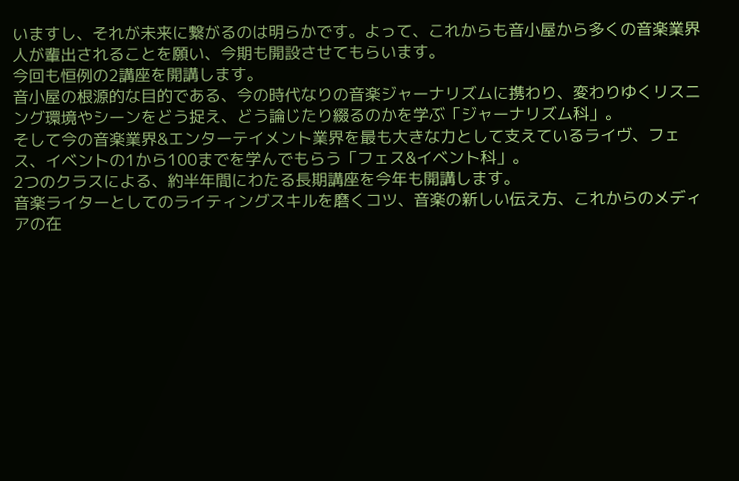いますし、それが未来に繋がるのは明らかです。よって、これからも⾳⼩屋から多くの⾳楽業界⼈が輩出されることを願い、今期も開設させてもらいます。
今回も恒例の2講座を開講します。
⾳⼩屋の根源的な⽬的である、今の時代なりの⾳楽ジャーナリズムに携わり、変わりゆくリスニング環境やシーンをどう捉え、どう論じたり綴るのかを学ぶ「ジャーナリズム科」。
そして今の⾳楽業界&エンターテイメント業界を最も⼤きな⼒として⽀えているライヴ、フェス、イベントの1から100までを学んでもらう「フェス&イベント科」。
2つのクラスによる、約半年間にわたる⻑期講座を今年も開講します。
⾳楽ライターとしてのライティングスキルを磨くコツ、⾳楽の新しい伝え⽅、これからのメディアの在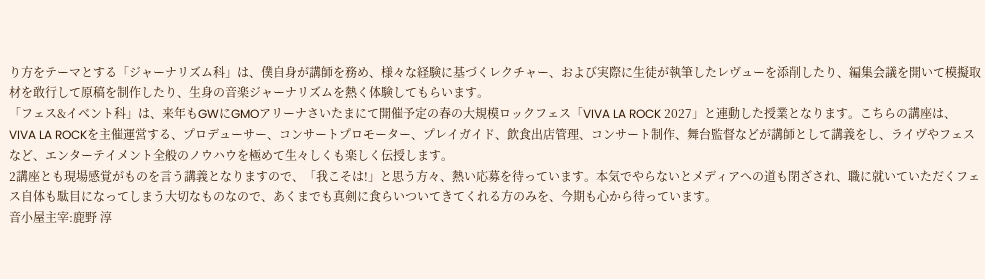り⽅をテーマとする「ジャーナリズム科」は、僕⾃⾝が講師を務め、様々な経験に基づくレクチャー、および実際に⽣徒が執筆したレヴューを添削したり、編集会議を開いて模擬取材を敢⾏して原稿を制作したり、⽣⾝の⾳楽ジャーナリズムを熱く体験してもらいます。
「フェス&イベント科」は、来年もGWにGMOアリーナさいたまにて開催予定の春の⼤規模ロックフェス「VIVA LA ROCK 2027」と連動した授業となります。こちらの講座は、VIVA LA ROCKを主催運営する、プロデューサー、コンサートプロモーター、プレイガイド、飲⾷出店管理、コンサート制作、舞台監督などが講師として講義をし、ライヴやフェスなど、エンターテイメント全般のノウハウを極めて⽣々しくも楽しく伝授します。
2講座とも現場感覚がものを⾔う講義となりますので、「我こそは!」と思う⽅々、熱い応募を待っています。本気でやらないとメディアへの道も閉ざされ、職に就いていただくフェス⾃体も駄⽬になってしまう⼤切なものなので、あくまでも真剣に⾷らいついてきてくれる⽅のみを、今期も⼼から待っています。
⾳⼩屋主宰:⿅野 淳